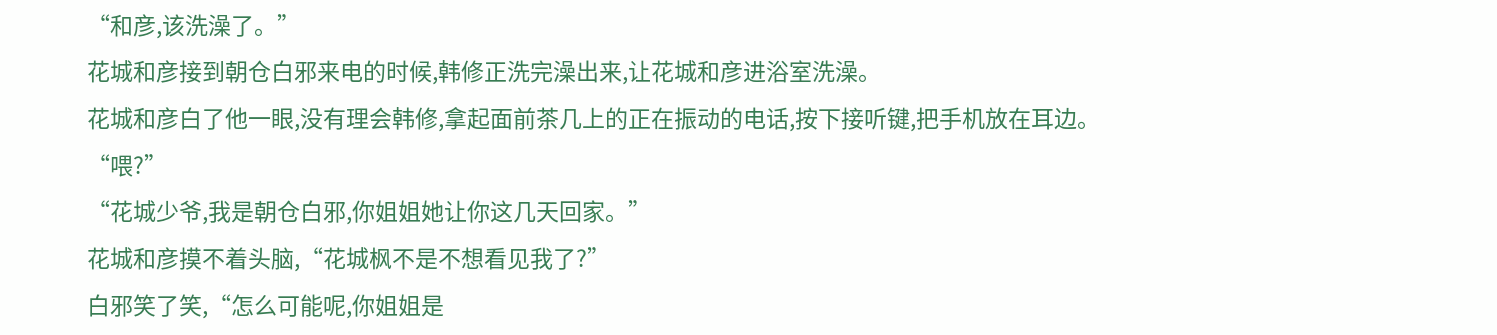“和彦,该洗澡了。”
花城和彦接到朝仓白邪来电的时候,韩修正洗完澡出来,让花城和彦进浴室洗澡。
花城和彦白了他一眼,没有理会韩修,拿起面前茶几上的正在振动的电话,按下接听键,把手机放在耳边。
“喂?”
“花城少爷,我是朝仓白邪,你姐姐她让你这几天回家。”
花城和彦摸不着头脑,“花城枫不是不想看见我了?”
白邪笑了笑,“怎么可能呢,你姐姐是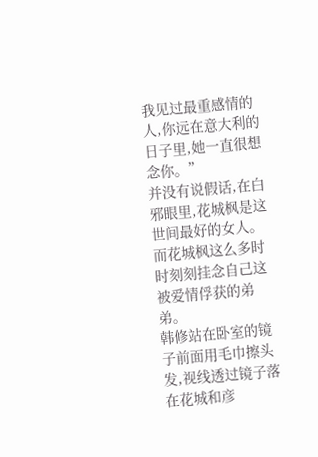我见过最重感情的人,你远在意大利的日子里,她一直很想念你。”
并没有说假话,在白邪眼里,花城枫是这世间最好的女人。而花城枫这么多时时刻刻挂念自己这被爱情俘获的弟弟。
韩修站在卧室的镜子前面用毛巾擦头发,视线透过镜子落在花城和彦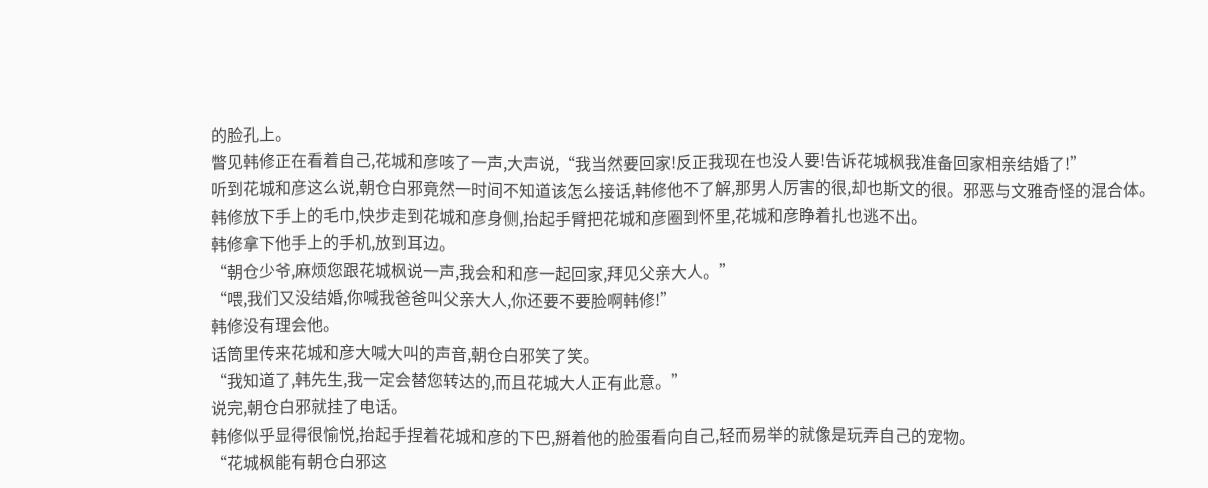的脸孔上。
瞥见韩修正在看着自己,花城和彦咳了一声,大声说,“我当然要回家!反正我现在也没人要!告诉花城枫我准备回家相亲结婚了!”
听到花城和彦这么说,朝仓白邪竟然一时间不知道该怎么接话,韩修他不了解,那男人厉害的很,却也斯文的很。邪恶与文雅奇怪的混合体。
韩修放下手上的毛巾,快步走到花城和彦身侧,抬起手臂把花城和彦圈到怀里,花城和彦睁着扎也逃不出。
韩修拿下他手上的手机,放到耳边。
“朝仓少爷,麻烦您跟花城枫说一声,我会和和彦一起回家,拜见父亲大人。”
“喂,我们又没结婚,你喊我爸爸叫父亲大人,你还要不要脸啊韩修!”
韩修没有理会他。
话筒里传来花城和彦大喊大叫的声音,朝仓白邪笑了笑。
“我知道了,韩先生,我一定会替您转达的,而且花城大人正有此意。”
说完,朝仓白邪就挂了电话。
韩修似乎显得很愉悦,抬起手捏着花城和彦的下巴,掰着他的脸蛋看向自己,轻而易举的就像是玩弄自己的宠物。
“花城枫能有朝仓白邪这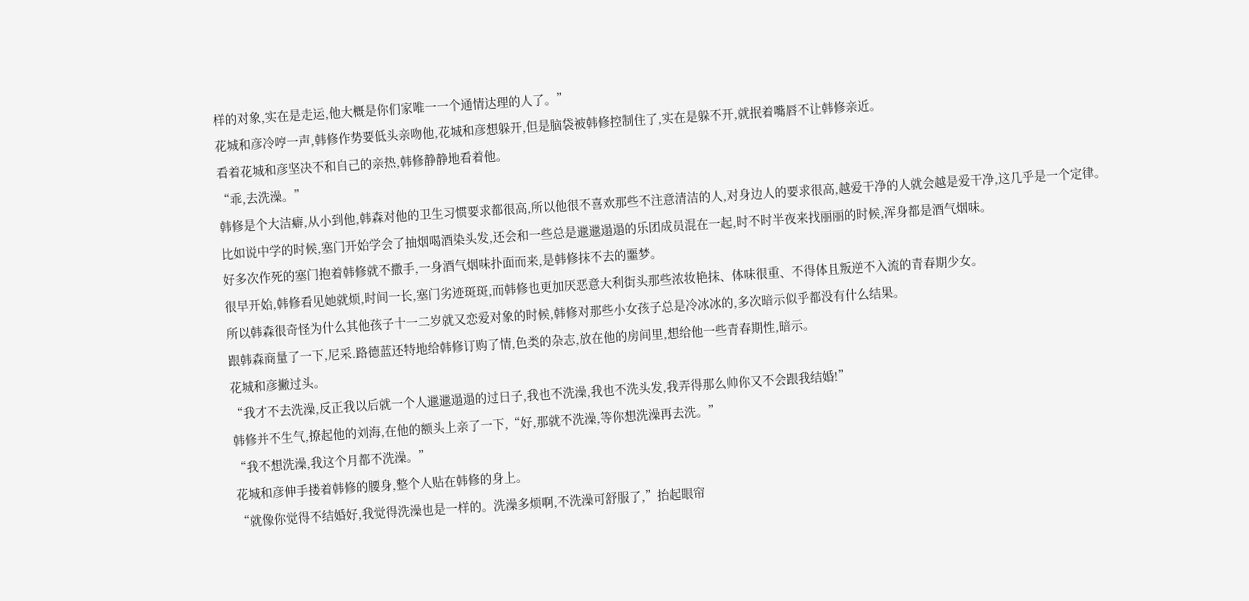样的对象,实在是走运,他大概是你们家唯一一个通情达理的人了。”
花城和彦冷哼一声,韩修作势要低头亲吻他,花城和彦想躲开,但是脑袋被韩修控制住了,实在是躲不开,就抿着嘴唇不让韩修亲近。
看着花城和彦坚决不和自己的亲热,韩修静静地看着他。
“乖,去洗澡。”
韩修是个大洁癖,从小到他,韩森对他的卫生习惯要求都很高,所以他很不喜欢那些不注意清洁的人,对身边人的要求很高,越爱干净的人就会越是爱干净,这几乎是一个定律。
比如说中学的时候,塞门开始学会了抽烟喝酒染头发,还会和一些总是邋邋遢遢的乐团成员混在一起,时不时半夜来找丽丽的时候,浑身都是酒气烟味。
好多次作死的塞门抱着韩修就不撒手,一身酒气烟味扑面而来,是韩修抹不去的噩梦。
很早开始,韩修看见她就烦,时间一长,塞门劣迹斑斑,而韩修也更加厌恶意大利街头那些浓妆艳抹、体味很重、不得体且叛逆不入流的青春期少女。
所以韩森很奇怪为什么其他孩子十一二岁就又恋爱对象的时候,韩修对那些小女孩子总是冷冰冰的,多次暗示似乎都没有什么结果。
跟韩森商量了一下,尼采.路德蓝还特地给韩修订购了情,色类的杂志,放在他的房间里,想给他一些青春期性,暗示。
花城和彦撇过头。
“我才不去洗澡,反正我以后就一个人邋邋遢遢的过日子,我也不洗澡,我也不洗头发,我弄得那么帅你又不会跟我结婚!”
韩修并不生气,撩起他的刘海,在他的额头上亲了一下,“好,那就不洗澡,等你想洗澡再去洗。”
“我不想洗澡,我这个月都不洗澡。”
花城和彦伸手搂着韩修的腰身,整个人贴在韩修的身上。
“就像你觉得不结婚好,我觉得洗澡也是一样的。洗澡多烦啊,不洗澡可舒服了,”抬起眼帘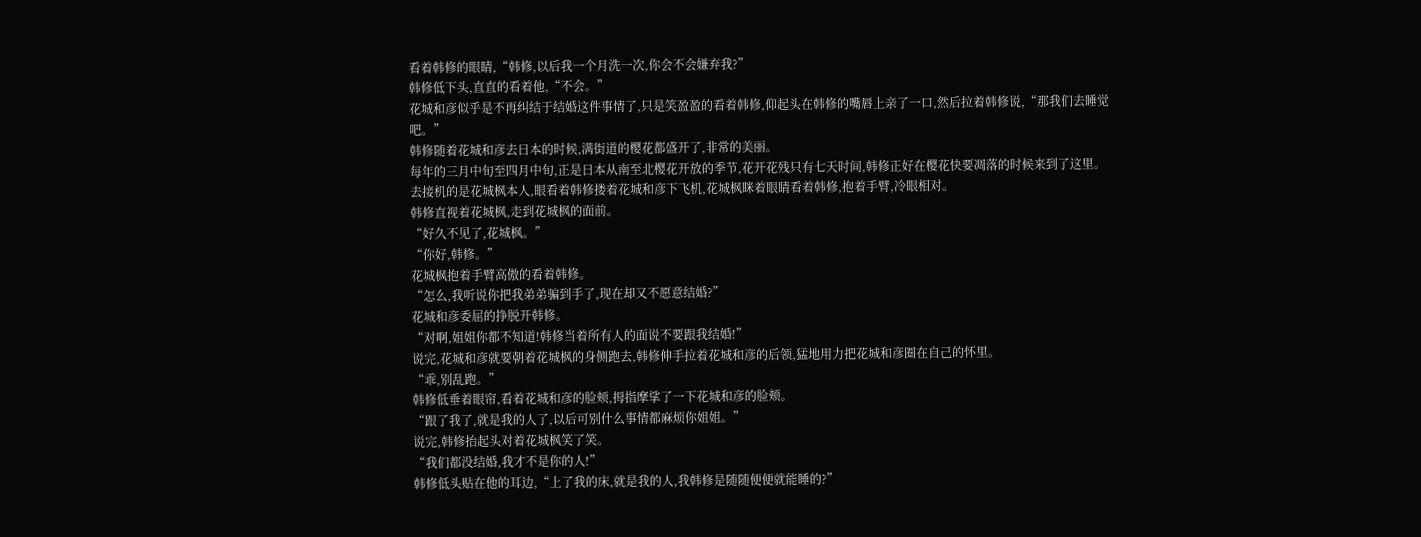看着韩修的眼睛,“韩修,以后我一个月洗一次,你会不会嫌弃我?”
韩修低下头,直直的看着他,“不会。”
花城和彦似乎是不再纠结于结婚这件事情了,只是笑盈盈的看着韩修,仰起头在韩修的嘴唇上亲了一口,然后拉着韩修说,“那我们去睡觉吧。”
韩修随着花城和彦去日本的时候,满街道的樱花都盛开了,非常的美丽。
每年的三月中旬至四月中旬,正是日本从南至北樱花开放的季节,花开花残只有七天时间,韩修正好在樱花快要凋落的时候来到了这里。
去接机的是花城枫本人,眼看着韩修搂着花城和彦下飞机,花城枫眯着眼睛看着韩修,抱着手臂,冷眼相对。
韩修直视着花城枫,走到花城枫的面前。
“好久不见了,花城枫。”
“你好,韩修。”
花城枫抱着手臂高傲的看着韩修。
“怎么,我听说你把我弟弟骗到手了,现在却又不愿意结婚?”
花城和彦委屈的挣脱开韩修。
“对啊,姐姐你都不知道!韩修当着所有人的面说不要跟我结婚!”
说完,花城和彦就要朝着花城枫的身侧跑去,韩修伸手拉着花城和彦的后领,猛地用力把花城和彦圈在自己的怀里。
“乖,别乱跑。”
韩修低垂着眼帘,看着花城和彦的脸颊,拇指摩挲了一下花城和彦的脸颊。
“跟了我了,就是我的人了,以后可别什么事情都麻烦你姐姐。”
说完,韩修抬起头对着花城枫笑了笑。
“我们都没结婚,我才不是你的人!”
韩修低头贴在他的耳边,“上了我的床,就是我的人,我韩修是随随便便就能睡的?”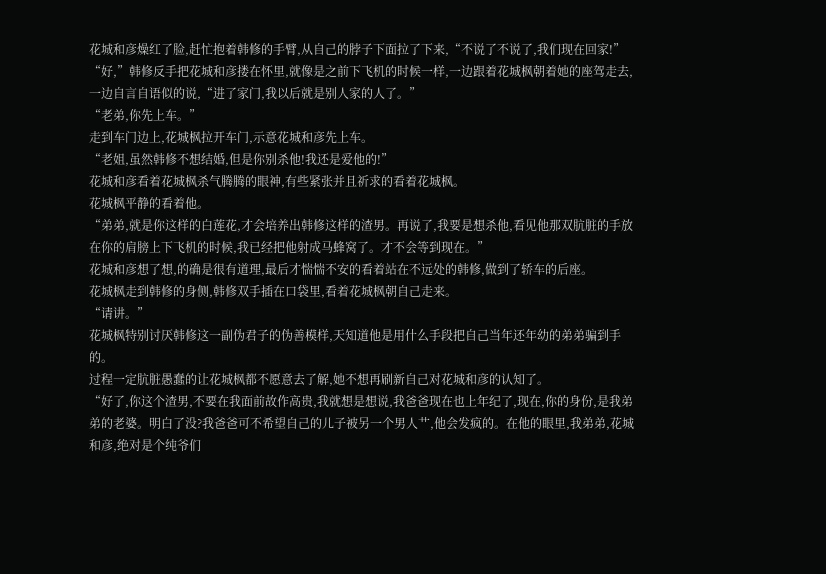花城和彦燥红了脸,赶忙抱着韩修的手臂,从自己的脖子下面拉了下来,“不说了不说了,我们现在回家!”
“好,”韩修反手把花城和彦搂在怀里,就像是之前下飞机的时候一样,一边跟着花城枫朝着她的座驾走去,一边自言自语似的说,“进了家门,我以后就是别人家的人了。”
“老弟,你先上车。”
走到车门边上,花城枫拉开车门,示意花城和彦先上车。
“老姐,虽然韩修不想结婚,但是你别杀他!我还是爱他的!”
花城和彦看着花城枫杀气腾腾的眼神,有些紧张并且祈求的看着花城枫。
花城枫平静的看着他。
“弟弟,就是你这样的白莲花,才会培养出韩修这样的渣男。再说了,我要是想杀他,看见他那双肮脏的手放在你的肩膀上下飞机的时候,我已经把他射成马蜂窝了。才不会等到现在。”
花城和彦想了想,的确是很有道理,最后才惴惴不安的看着站在不远处的韩修,做到了轿车的后座。
花城枫走到韩修的身侧,韩修双手插在口袋里,看着花城枫朝自己走来。
“请讲。”
花城枫特别讨厌韩修这一副伪君子的伪善模样,天知道他是用什么手段把自己当年还年幼的弟弟骗到手的。
过程一定肮脏愚蠢的让花城枫都不愿意去了解,她不想再刷新自己对花城和彦的认知了。
“好了,你这个渣男,不要在我面前故作高贵,我就想是想说,我爸爸现在也上年纪了,现在,你的身份,是我弟弟的老婆。明白了没?我爸爸可不希望自己的儿子被另一个男人艹,他会发疯的。在他的眼里,我弟弟,花城和彦,绝对是个纯爷们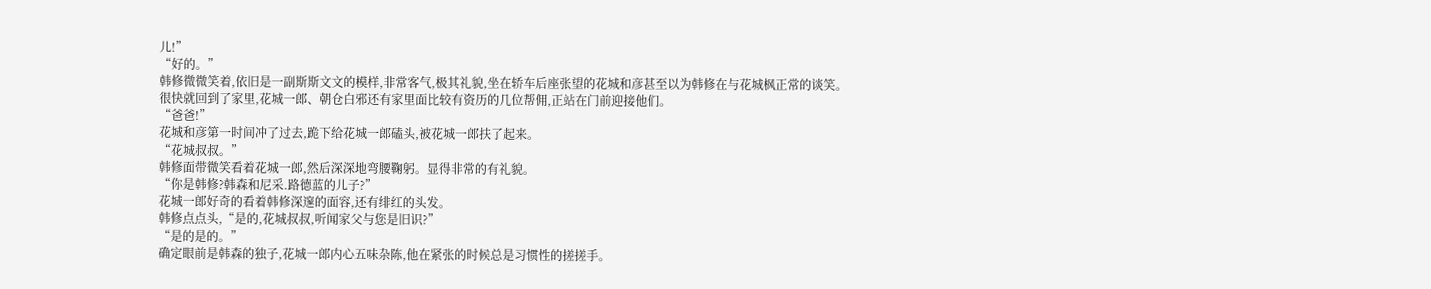儿!”
“好的。”
韩修微微笑着,依旧是一副斯斯文文的模样,非常客气,极其礼貌,坐在轿车后座张望的花城和彦甚至以为韩修在与花城枫正常的谈笑。
很快就回到了家里,花城一郎、朝仓白邪还有家里面比较有资历的几位帮佣,正站在门前迎接他们。
“爸爸!”
花城和彦第一时间冲了过去,跪下给花城一郎磕头,被花城一郎扶了起来。
“花城叔叔。”
韩修面带微笑看着花城一郎,然后深深地弯腰鞠躬。显得非常的有礼貌。
“你是韩修?韩森和尼采.路德蓝的儿子?”
花城一郎好奇的看着韩修深邃的面容,还有绯红的头发。
韩修点点头,“是的,花城叔叔,听闻家父与您是旧识?”
“是的是的。”
确定眼前是韩森的独子,花城一郎内心五味杂陈,他在紧张的时候总是习惯性的搓搓手。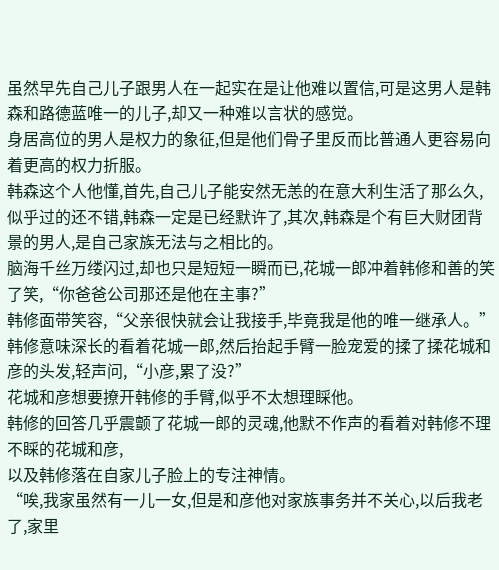虽然早先自己儿子跟男人在一起实在是让他难以置信,可是这男人是韩森和路德蓝唯一的儿子,却又一种难以言状的感觉。
身居高位的男人是权力的象征,但是他们骨子里反而比普通人更容易向着更高的权力折服。
韩森这个人他懂,首先,自己儿子能安然无恙的在意大利生活了那么久,似乎过的还不错,韩森一定是已经默许了,其次,韩森是个有巨大财团背景的男人,是自己家族无法与之相比的。
脑海千丝万缕闪过,却也只是短短一瞬而已,花城一郎冲着韩修和善的笑了笑,“你爸爸公司那还是他在主事?”
韩修面带笑容,“父亲很快就会让我接手,毕竟我是他的唯一继承人。”
韩修意味深长的看着花城一郎,然后抬起手臂一脸宠爱的揉了揉花城和彦的头发,轻声问,“小彦,累了没?”
花城和彦想要撩开韩修的手臂,似乎不太想理睬他。
韩修的回答几乎震颤了花城一郎的灵魂,他默不作声的看着对韩修不理不睬的花城和彦,
以及韩修落在自家儿子脸上的专注神情。
“唉,我家虽然有一儿一女,但是和彦他对家族事务并不关心,以后我老了,家里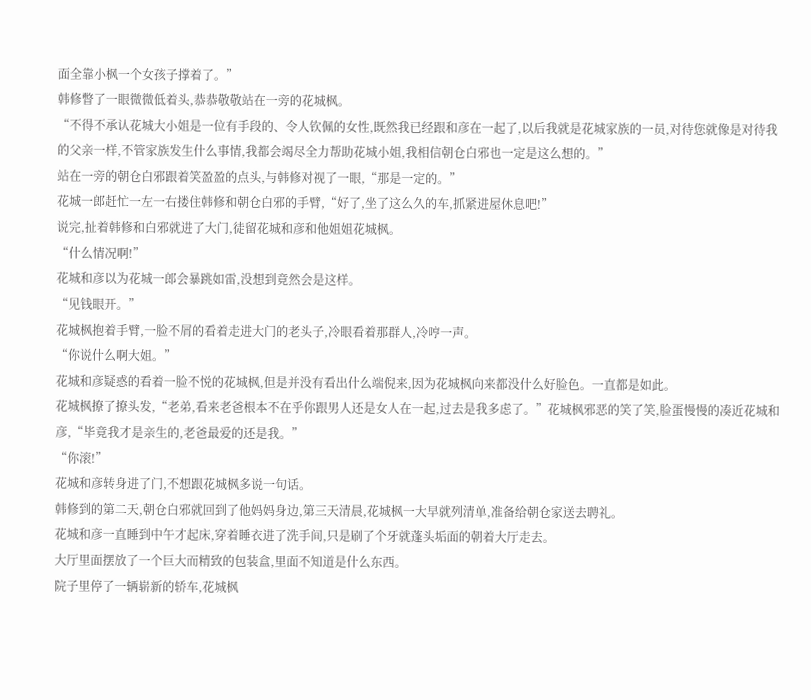面全靠小枫一个女孩子撑着了。”
韩修瞥了一眼微微低着头,恭恭敬敬站在一旁的花城枫。
“不得不承认花城大小姐是一位有手段的、令人钦佩的女性,既然我已经跟和彦在一起了,以后我就是花城家族的一员,对待您就像是对待我的父亲一样,不管家族发生什么事情,我都会竭尽全力帮助花城小姐,我相信朝仓白邪也一定是这么想的。”
站在一旁的朝仓白邪跟着笑盈盈的点头,与韩修对视了一眼,“那是一定的。”
花城一郎赶忙一左一右搂住韩修和朝仓白邪的手臂,“好了,坐了这么久的车,抓紧进屋休息吧!”
说完,扯着韩修和白邪就进了大门,徒留花城和彦和他姐姐花城枫。
“什么情况啊!”
花城和彦以为花城一郎会暴跳如雷,没想到竟然会是这样。
“见钱眼开。”
花城枫抱着手臂,一脸不屑的看着走进大门的老头子,冷眼看着那群人,冷哼一声。
“你说什么啊大姐。”
花城和彦疑惑的看着一脸不悦的花城枫,但是并没有看出什么端倪来,因为花城枫向来都没什么好脸色。一直都是如此。
花城枫撩了撩头发,“老弟,看来老爸根本不在乎你跟男人还是女人在一起,过去是我多虑了。”花城枫邪恶的笑了笑,脸蛋慢慢的凑近花城和彦,“毕竟我才是亲生的,老爸最爱的还是我。”
“你滚!”
花城和彦转身进了门,不想跟花城枫多说一句话。
韩修到的第二天,朝仓白邪就回到了他妈妈身边,第三天清晨,花城枫一大早就列清单,准备给朝仓家送去聘礼。
花城和彦一直睡到中午才起床,穿着睡衣进了洗手间,只是刷了个牙就蓬头垢面的朝着大厅走去。
大厅里面摆放了一个巨大而精致的包装盒,里面不知道是什么东西。
院子里停了一辆崭新的轿车,花城枫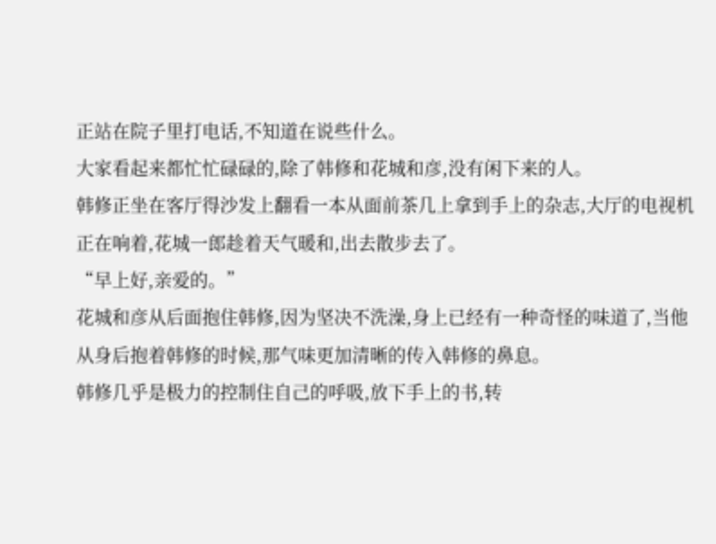正站在院子里打电话,不知道在说些什么。
大家看起来都忙忙碌碌的,除了韩修和花城和彦,没有闲下来的人。
韩修正坐在客厅得沙发上翻看一本从面前茶几上拿到手上的杂志,大厅的电视机正在响着,花城一郎趁着天气暖和,出去散步去了。
“早上好,亲爱的。”
花城和彦从后面抱住韩修,因为坚决不洗澡,身上已经有一种奇怪的味道了,当他从身后抱着韩修的时候,那气味更加清晰的传入韩修的鼻息。
韩修几乎是极力的控制住自己的呼吸,放下手上的书,转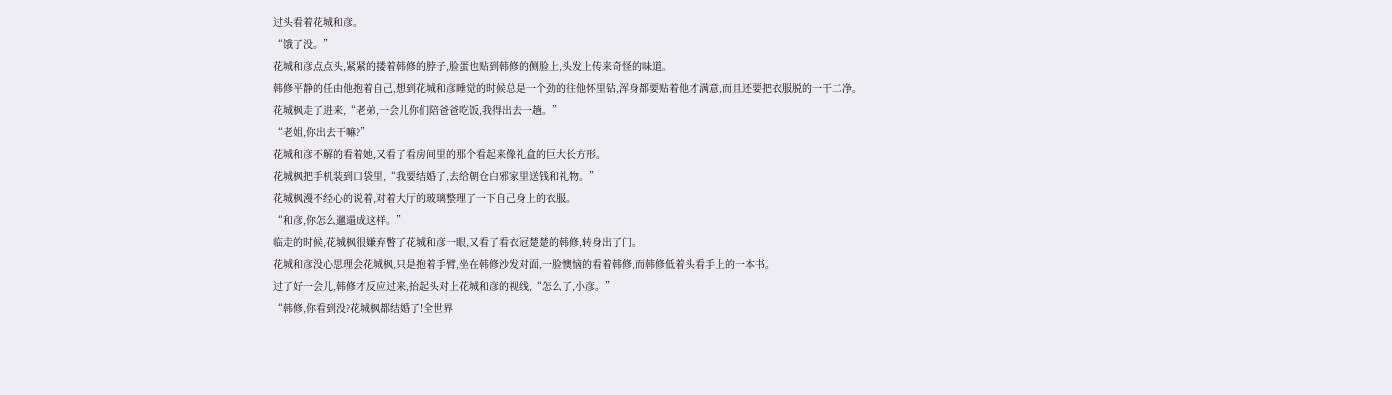过头看着花城和彦。
“饿了没。”
花城和彦点点头,紧紧的搂着韩修的脖子,脸蛋也贴到韩修的侧脸上,头发上传来奇怪的味道。
韩修平静的任由他抱着自己,想到花城和彦睡觉的时候总是一个劲的往他怀里钻,浑身都要贴着他才满意,而且还要把衣服脱的一干二净。
花城枫走了进来,“老弟,一会儿你们陪爸爸吃饭,我得出去一趟。”
“老姐,你出去干嘛?”
花城和彦不解的看着她,又看了看房间里的那个看起来像礼盒的巨大长方形。
花城枫把手机装到口袋里,“我要结婚了,去给朝仓白邪家里送钱和礼物。”
花城枫漫不经心的说着,对着大厅的玻璃整理了一下自己身上的衣服。
“和彦,你怎么邋遢成这样。”
临走的时候,花城枫很嫌弃瞥了花城和彦一眼,又看了看衣冠楚楚的韩修,转身出了门。
花城和彦没心思理会花城枫,只是抱着手臂,坐在韩修沙发对面,一脸懊恼的看着韩修,而韩修低着头看手上的一本书。
过了好一会儿,韩修才反应过来,抬起头对上花城和彦的视线,“怎么了,小彦。”
“韩修,你看到没?花城枫都结婚了!全世界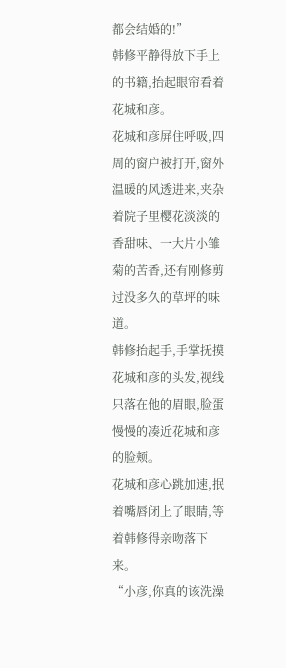都会结婚的!”
韩修平静得放下手上的书籍,抬起眼帘看着花城和彦。
花城和彦屏住呼吸,四周的窗户被打开,窗外温暖的风透进来,夹杂着院子里樱花淡淡的香甜味、一大片小雏菊的苦香,还有刚修剪过没多久的草坪的味道。
韩修抬起手,手掌抚摸花城和彦的头发,视线只落在他的眉眼,脸蛋慢慢的凑近花城和彦的脸颊。
花城和彦心跳加速,抿着嘴唇闭上了眼睛,等着韩修得亲吻落下来。
“小彦,你真的该洗澡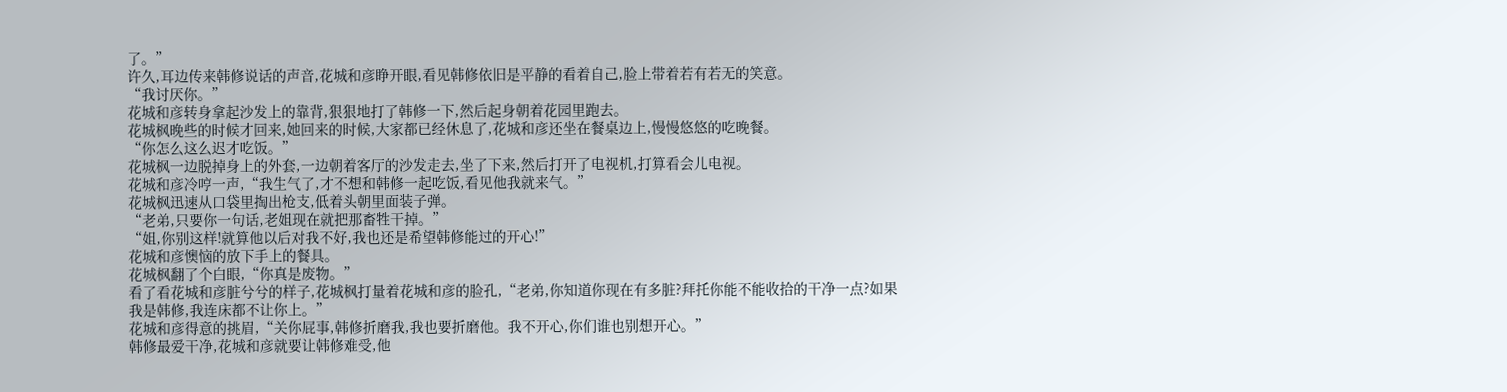了。”
许久,耳边传来韩修说话的声音,花城和彦睁开眼,看见韩修依旧是平静的看着自己,脸上带着若有若无的笑意。
“我讨厌你。”
花城和彦转身拿起沙发上的靠背,狠狠地打了韩修一下,然后起身朝着花园里跑去。
花城枫晚些的时候才回来,她回来的时候,大家都已经休息了,花城和彦还坐在餐桌边上,慢慢悠悠的吃晚餐。
“你怎么这么迟才吃饭。”
花城枫一边脱掉身上的外套,一边朝着客厅的沙发走去,坐了下来,然后打开了电视机,打算看会儿电视。
花城和彦冷哼一声,“我生气了,才不想和韩修一起吃饭,看见他我就来气。”
花城枫迅速从口袋里掏出枪支,低着头朝里面装子弹。
“老弟,只要你一句话,老姐现在就把那畜牲干掉。”
“姐,你别这样!就算他以后对我不好,我也还是希望韩修能过的开心!”
花城和彦懊恼的放下手上的餐具。
花城枫翻了个白眼,“你真是废物。”
看了看花城和彦脏兮兮的样子,花城枫打量着花城和彦的脸孔,“老弟,你知道你现在有多脏?拜托你能不能收拾的干净一点?如果我是韩修,我连床都不让你上。”
花城和彦得意的挑眉,“关你屁事,韩修折磨我,我也要折磨他。我不开心,你们谁也别想开心。”
韩修最爱干净,花城和彦就要让韩修难受,他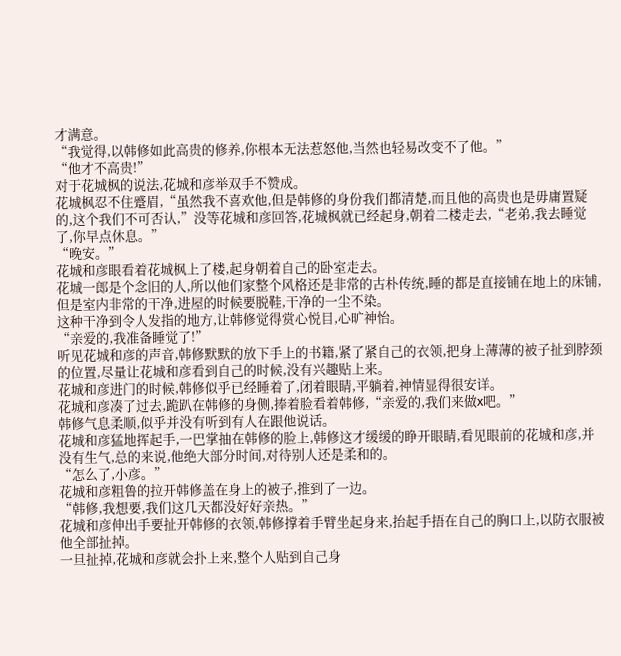才满意。
“我觉得,以韩修如此高贵的修养,你根本无法惹怒他,当然也轻易改变不了他。”
“他才不高贵!”
对于花城枫的说法,花城和彦举双手不赞成。
花城枫忍不住蹙眉,“虽然我不喜欢他,但是韩修的身份我们都清楚,而且他的高贵也是毋庸置疑的,这个我们不可否认,”没等花城和彦回答,花城枫就已经起身,朝着二楼走去,“老弟,我去睡觉了,你早点休息。”
“晚安。”
花城和彦眼看着花城枫上了楼,起身朝着自己的卧室走去。
花城一郎是个念旧的人,所以他们家整个风格还是非常的古朴传统,睡的都是直接铺在地上的床铺,但是室内非常的干净,进屋的时候要脱鞋,干净的一尘不染。
这种干净到令人发指的地方,让韩修觉得赏心悦目,心旷神怡。
“亲爱的,我准备睡觉了!”
听见花城和彦的声音,韩修默默的放下手上的书籍,紧了紧自己的衣领,把身上薄薄的被子扯到脖颈的位置,尽量让花城和彦看到自己的时候,没有兴趣贴上来。
花城和彦进门的时候,韩修似乎已经睡着了,闭着眼睛,平躺着,神情显得很安详。
花城和彦凑了过去,跪趴在韩修的身侧,捧着脸看着韩修,“亲爱的,我们来做x吧。”
韩修气息柔顺,似乎并没有听到有人在跟他说话。
花城和彦猛地挥起手,一巴掌抽在韩修的脸上,韩修这才缓缓的睁开眼睛,看见眼前的花城和彦,并没有生气,总的来说,他绝大部分时间,对待别人还是柔和的。
“怎么了,小彦。”
花城和彦粗鲁的拉开韩修盖在身上的被子,推到了一边。
“韩修,我想要,我们这几天都没好好亲热。”
花城和彦伸出手要扯开韩修的衣领,韩修撑着手臂坐起身来,抬起手捂在自己的胸口上,以防衣服被他全部扯掉。
一旦扯掉,花城和彦就会扑上来,整个人贴到自己身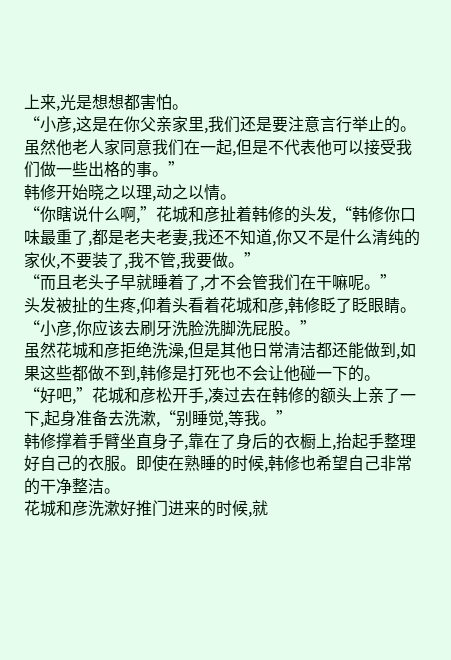上来,光是想想都害怕。
“小彦,这是在你父亲家里,我们还是要注意言行举止的。虽然他老人家同意我们在一起,但是不代表他可以接受我们做一些出格的事。”
韩修开始晓之以理,动之以情。
“你瞎说什么啊,”花城和彦扯着韩修的头发,“韩修你口味最重了,都是老夫老妻,我还不知道,你又不是什么清纯的家伙,不要装了,我不管,我要做。”
“而且老头子早就睡着了,才不会管我们在干嘛呢。”
头发被扯的生疼,仰着头看着花城和彦,韩修眨了眨眼睛。
“小彦,你应该去刷牙洗脸洗脚洗屁股。”
虽然花城和彦拒绝洗澡,但是其他日常清洁都还能做到,如果这些都做不到,韩修是打死也不会让他碰一下的。
“好吧,”花城和彦松开手,凑过去在韩修的额头上亲了一下,起身准备去洗漱,“别睡觉,等我。”
韩修撑着手臂坐直身子,靠在了身后的衣橱上,抬起手整理好自己的衣服。即使在熟睡的时候,韩修也希望自己非常的干净整洁。
花城和彦洗漱好推门进来的时候,就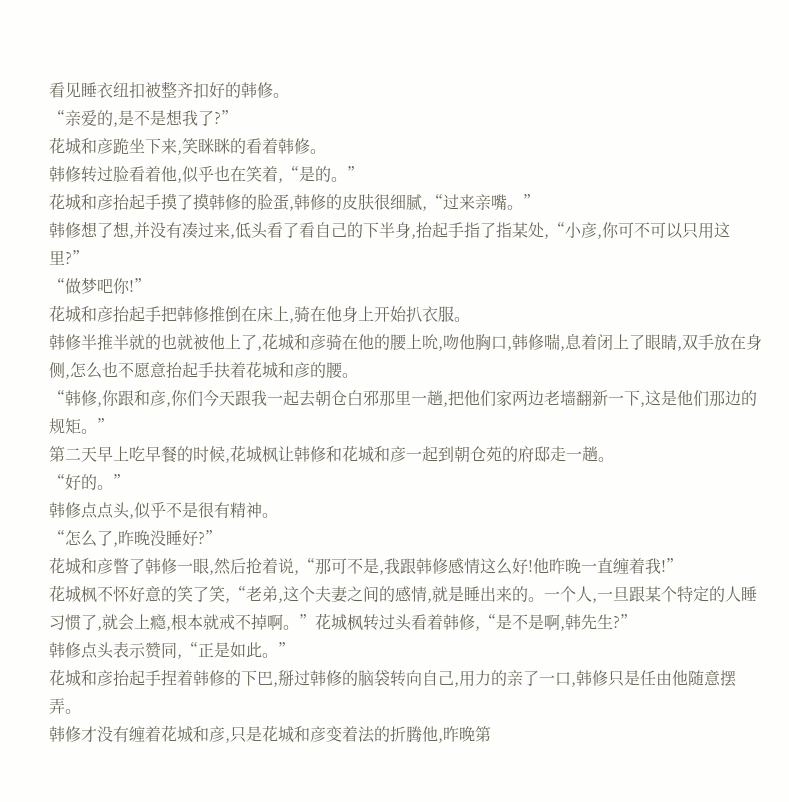看见睡衣纽扣被整齐扣好的韩修。
“亲爱的,是不是想我了?”
花城和彦跪坐下来,笑眯眯的看着韩修。
韩修转过脸看着他,似乎也在笑着,“是的。”
花城和彦抬起手摸了摸韩修的脸蛋,韩修的皮肤很细腻,“过来亲嘴。”
韩修想了想,并没有凑过来,低头看了看自己的下半身,抬起手指了指某处,“小彦,你可不可以只用这里?”
“做梦吧你!”
花城和彦抬起手把韩修推倒在床上,骑在他身上开始扒衣服。
韩修半推半就的也就被他上了,花城和彦骑在他的腰上吮,吻他胸口,韩修喘,息着闭上了眼睛,双手放在身侧,怎么也不愿意抬起手扶着花城和彦的腰。
“韩修,你跟和彦,你们今天跟我一起去朝仓白邪那里一趟,把他们家两边老墙翻新一下,这是他们那边的规矩。”
第二天早上吃早餐的时候,花城枫让韩修和花城和彦一起到朝仓苑的府邸走一趟。
“好的。”
韩修点点头,似乎不是很有精神。
“怎么了,昨晚没睡好?”
花城和彦瞥了韩修一眼,然后抢着说,“那可不是,我跟韩修感情这么好!他昨晚一直缠着我!”
花城枫不怀好意的笑了笑,“老弟,这个夫妻之间的感情,就是睡出来的。一个人,一旦跟某个特定的人睡习惯了,就会上瘾,根本就戒不掉啊。”花城枫转过头看着韩修,“是不是啊,韩先生?”
韩修点头表示赞同,“正是如此。”
花城和彦抬起手捏着韩修的下巴,掰过韩修的脑袋转向自己,用力的亲了一口,韩修只是任由他随意摆弄。
韩修才没有缠着花城和彦,只是花城和彦变着法的折腾他,昨晚第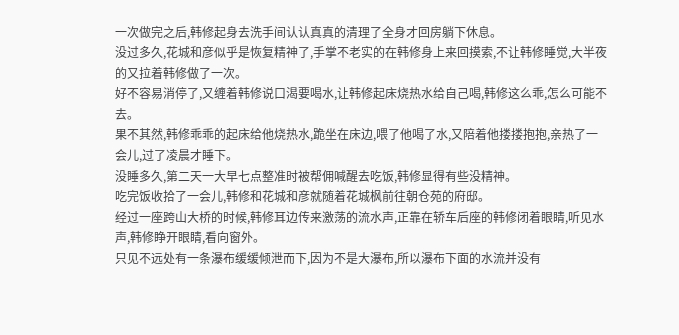一次做完之后,韩修起身去洗手间认认真真的清理了全身才回房躺下休息。
没过多久,花城和彦似乎是恢复精神了,手掌不老实的在韩修身上来回摸索,不让韩修睡觉,大半夜的又拉着韩修做了一次。
好不容易消停了,又缠着韩修说口渴要喝水,让韩修起床烧热水给自己喝,韩修这么乖,怎么可能不去。
果不其然,韩修乖乖的起床给他烧热水,跪坐在床边,喂了他喝了水,又陪着他搂搂抱抱,亲热了一会儿,过了凌晨才睡下。
没睡多久,第二天一大早七点整准时被帮佣喊醒去吃饭,韩修显得有些没精神。
吃完饭收拾了一会儿,韩修和花城和彦就随着花城枫前往朝仓苑的府邸。
经过一座跨山大桥的时候,韩修耳边传来激荡的流水声,正靠在轿车后座的韩修闭着眼睛,听见水声,韩修睁开眼睛,看向窗外。
只见不远处有一条瀑布缓缓倾泄而下,因为不是大瀑布,所以瀑布下面的水流并没有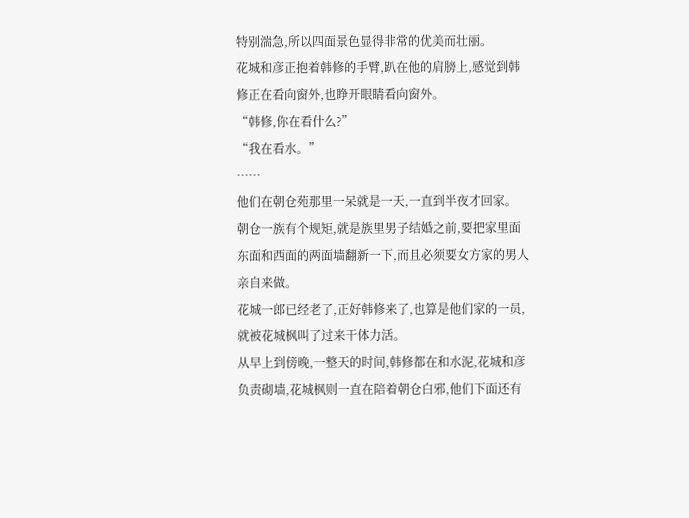特别湍急,所以四面景色显得非常的优美而壮丽。
花城和彦正抱着韩修的手臂,趴在他的肩膀上,感觉到韩修正在看向窗外,也睁开眼睛看向窗外。
“韩修,你在看什么?”
“我在看水。”
……
他们在朝仓苑那里一呆就是一天,一直到半夜才回家。
朝仓一族有个规矩,就是族里男子结婚之前,要把家里面东面和西面的两面墙翻新一下,而且必须要女方家的男人亲自来做。
花城一郎已经老了,正好韩修来了,也算是他们家的一员,就被花城枫叫了过来干体力活。
从早上到傍晚,一整天的时间,韩修都在和水泥,花城和彦负责砌墙,花城枫则一直在陪着朝仓白邪,他们下面还有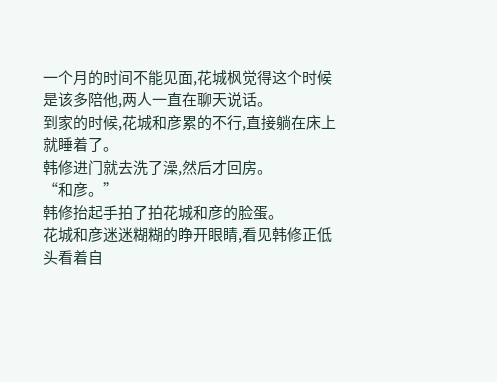一个月的时间不能见面,花城枫觉得这个时候是该多陪他,两人一直在聊天说话。
到家的时候,花城和彦累的不行,直接躺在床上就睡着了。
韩修进门就去洗了澡,然后才回房。
“和彦。”
韩修抬起手拍了拍花城和彦的脸蛋。
花城和彦迷迷糊糊的睁开眼睛,看见韩修正低头看着自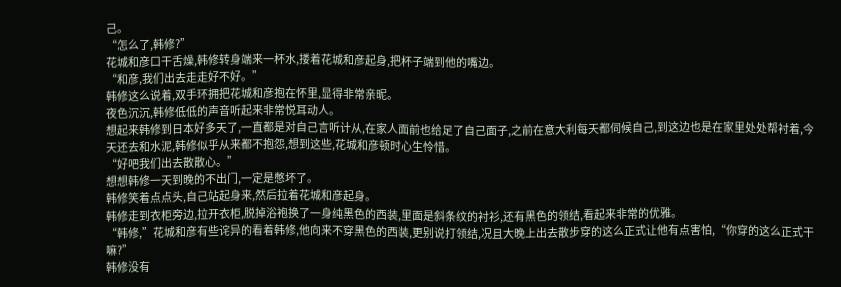己。
“怎么了,韩修?”
花城和彦口干舌燥,韩修转身端来一杯水,搂着花城和彦起身,把杯子端到他的嘴边。
“和彦,我们出去走走好不好。”
韩修这么说着,双手环拥把花城和彦抱在怀里,显得非常亲昵。
夜色沉沉,韩修低低的声音听起来非常悦耳动人。
想起来韩修到日本好多天了,一直都是对自己言听计从,在家人面前也给足了自己面子,之前在意大利每天都伺候自己,到这边也是在家里处处帮衬着,今天还去和水泥,韩修似乎从来都不抱怨,想到这些,花城和彦顿时心生怜惜。
“好吧我们出去散散心。”
想想韩修一天到晚的不出门,一定是憋坏了。
韩修笑着点点头,自己站起身来,然后拉着花城和彦起身。
韩修走到衣柜旁边,拉开衣柜,脱掉浴袍换了一身纯黑色的西装,里面是斜条纹的衬衫,还有黑色的领结,看起来非常的优雅。
“韩修,”花城和彦有些诧异的看着韩修,他向来不穿黑色的西装,更别说打领结,况且大晚上出去散步穿的这么正式让他有点害怕,“你穿的这么正式干嘛?”
韩修没有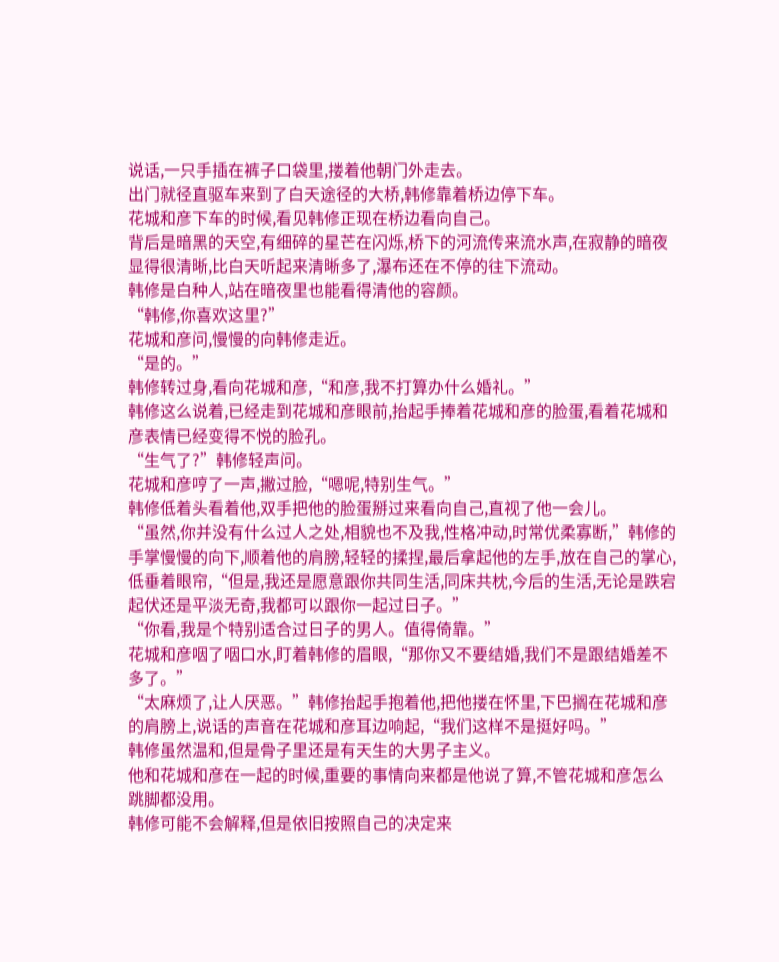说话,一只手插在裤子口袋里,搂着他朝门外走去。
出门就径直驱车来到了白天途径的大桥,韩修靠着桥边停下车。
花城和彦下车的时候,看见韩修正现在桥边看向自己。
背后是暗黑的天空,有细碎的星芒在闪烁,桥下的河流传来流水声,在寂静的暗夜显得很清晰,比白天听起来清晰多了,瀑布还在不停的往下流动。
韩修是白种人,站在暗夜里也能看得清他的容颜。
“韩修,你喜欢这里?”
花城和彦问,慢慢的向韩修走近。
“是的。”
韩修转过身,看向花城和彦,“和彦,我不打算办什么婚礼。”
韩修这么说着,已经走到花城和彦眼前,抬起手捧着花城和彦的脸蛋,看着花城和彦表情已经变得不悦的脸孔。
“生气了?”韩修轻声问。
花城和彦哼了一声,撇过脸,“嗯呢,特别生气。”
韩修低着头看着他,双手把他的脸蛋掰过来看向自己,直视了他一会儿。
“虽然,你并没有什么过人之处,相貌也不及我,性格冲动,时常优柔寡断,”韩修的手掌慢慢的向下,顺着他的肩膀,轻轻的揉捏,最后拿起他的左手,放在自己的掌心,低垂着眼帘,“但是,我还是愿意跟你共同生活,同床共枕,今后的生活,无论是跌宕起伏还是平淡无奇,我都可以跟你一起过日子。”
“你看,我是个特别适合过日子的男人。值得倚靠。”
花城和彦咽了咽口水,盯着韩修的眉眼,“那你又不要结婚,我们不是跟结婚差不多了。”
“太麻烦了,让人厌恶。”韩修抬起手抱着他,把他搂在怀里,下巴搁在花城和彦的肩膀上,说话的声音在花城和彦耳边响起,“我们这样不是挺好吗。”
韩修虽然温和,但是骨子里还是有天生的大男子主义。
他和花城和彦在一起的时候,重要的事情向来都是他说了算,不管花城和彦怎么跳脚都没用。
韩修可能不会解释,但是依旧按照自己的决定来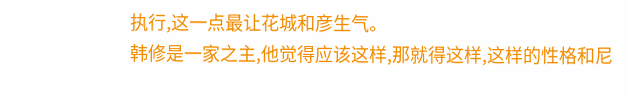执行,这一点最让花城和彦生气。
韩修是一家之主,他觉得应该这样,那就得这样,这样的性格和尼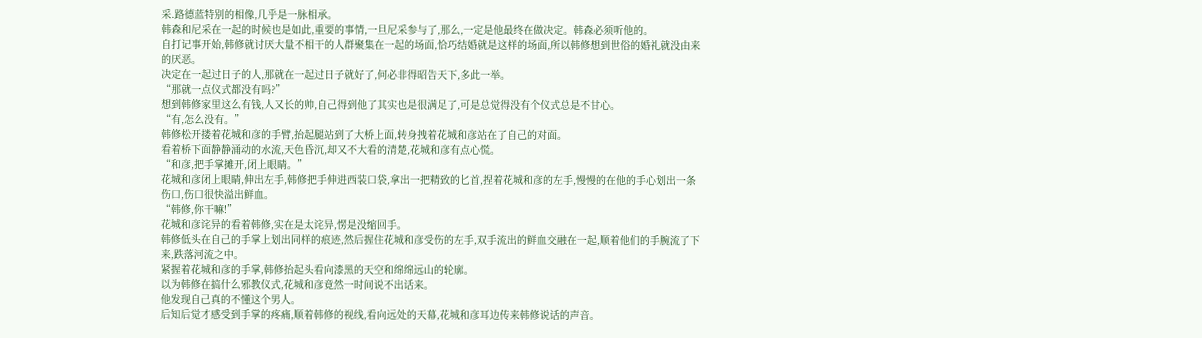采.路德蓝特别的相像,几乎是一脉相承。
韩森和尼采在一起的时候也是如此,重要的事情,一旦尼采参与了,那么,一定是他最终在做决定。韩森必须听他的。
自打记事开始,韩修就讨厌大量不相干的人群聚集在一起的场面,恰巧结婚就是这样的场面,所以韩修想到世俗的婚礼就没由来的厌恶。
决定在一起过日子的人,那就在一起过日子就好了,何必非得昭告天下,多此一举。
“那就一点仪式都没有吗?”
想到韩修家里这么有钱,人又长的帅,自己得到他了其实也是很满足了,可是总觉得没有个仪式总是不甘心。
“有,怎么没有。”
韩修松开搂着花城和彦的手臂,抬起腿站到了大桥上面,转身拽着花城和彦站在了自己的对面。
看着桥下面静静涌动的水流,天色昏沉,却又不大看的清楚,花城和彦有点心慌。
“和彦,把手掌摊开,闭上眼睛。”
花城和彦闭上眼睛,伸出左手,韩修把手伸进西装口袋,拿出一把精致的匕首,捏着花城和彦的左手,慢慢的在他的手心划出一条伤口,伤口很快溢出鲜血。
“韩修,你干嘛!”
花城和彦诧异的看着韩修,实在是太诧异,愣是没缩回手。
韩修低头在自己的手掌上划出同样的痕迹,然后握住花城和彦受伤的左手,双手流出的鲜血交融在一起,顺着他们的手腕流了下来,跌落河流之中。
紧握着花城和彦的手掌,韩修抬起头看向漆黑的天空和绵绵远山的轮廓。
以为韩修在搞什么邪教仪式,花城和彦竟然一时间说不出话来。
他发现自己真的不懂这个男人。
后知后觉才感受到手掌的疼痛,顺着韩修的视线,看向远处的天幕,花城和彦耳边传来韩修说话的声音。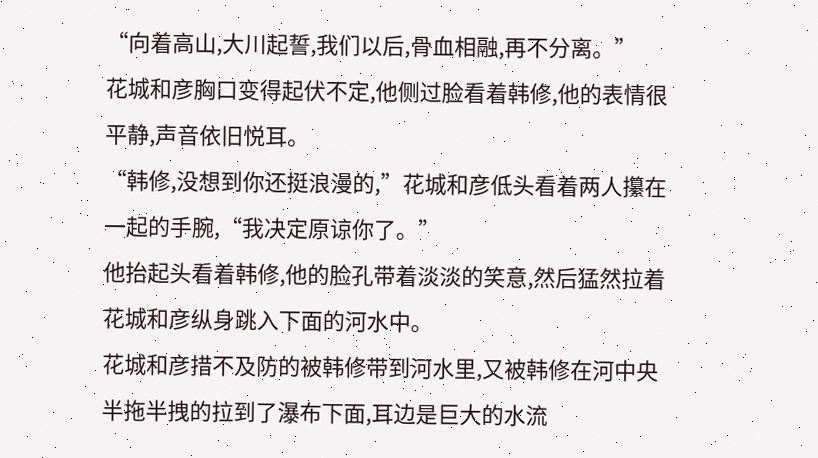“向着高山,大川起誓,我们以后,骨血相融,再不分离。”
花城和彦胸口变得起伏不定,他侧过脸看着韩修,他的表情很平静,声音依旧悦耳。
“韩修,没想到你还挺浪漫的,”花城和彦低头看着两人攥在一起的手腕,“我决定原谅你了。”
他抬起头看着韩修,他的脸孔带着淡淡的笑意,然后猛然拉着花城和彦纵身跳入下面的河水中。
花城和彦措不及防的被韩修带到河水里,又被韩修在河中央半拖半拽的拉到了瀑布下面,耳边是巨大的水流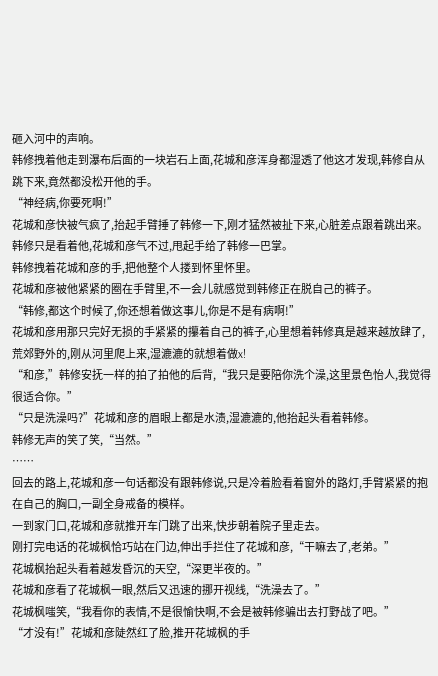砸入河中的声响。
韩修拽着他走到瀑布后面的一块岩石上面,花城和彦浑身都湿透了他这才发现,韩修自从跳下来,竟然都没松开他的手。
“神经病,你要死啊!”
花城和彦快被气疯了,抬起手臂捶了韩修一下,刚才猛然被扯下来,心脏差点跟着跳出来。
韩修只是看着他,花城和彦气不过,甩起手给了韩修一巴掌。
韩修拽着花城和彦的手,把他整个人搂到怀里怀里。
花城和彦被他紧紧的圈在手臂里,不一会儿就感觉到韩修正在脱自己的裤子。
“韩修,都这个时候了,你还想着做这事儿,你是不是有病啊!”
花城和彦用那只完好无损的手紧紧的攥着自己的裤子,心里想着韩修真是越来越放肆了,荒郊野外的,刚从河里爬上来,湿漉漉的就想着做x!
“和彦,”韩修安抚一样的拍了拍他的后背,“我只是要陪你洗个澡,这里景色怡人,我觉得很适合你。”
“只是洗澡吗?”花城和彦的眉眼上都是水渍,湿漉漉的,他抬起头看着韩修。
韩修无声的笑了笑,“当然。”
……
回去的路上,花城和彦一句话都没有跟韩修说,只是冷着脸看着窗外的路灯,手臂紧紧的抱在自己的胸口,一副全身戒备的模样。
一到家门口,花城和彦就推开车门跳了出来,快步朝着院子里走去。
刚打完电话的花城枫恰巧站在门边,伸出手拦住了花城和彦,“干嘛去了,老弟。”
花城枫抬起头看着越发昏沉的天空,“深更半夜的。”
花城和彦看了花城枫一眼,然后又迅速的挪开视线,“洗澡去了。”
花城枫嗤笑,“我看你的表情,不是很愉快啊,不会是被韩修骗出去打野战了吧。”
“才没有!”花城和彦陡然红了脸,推开花城枫的手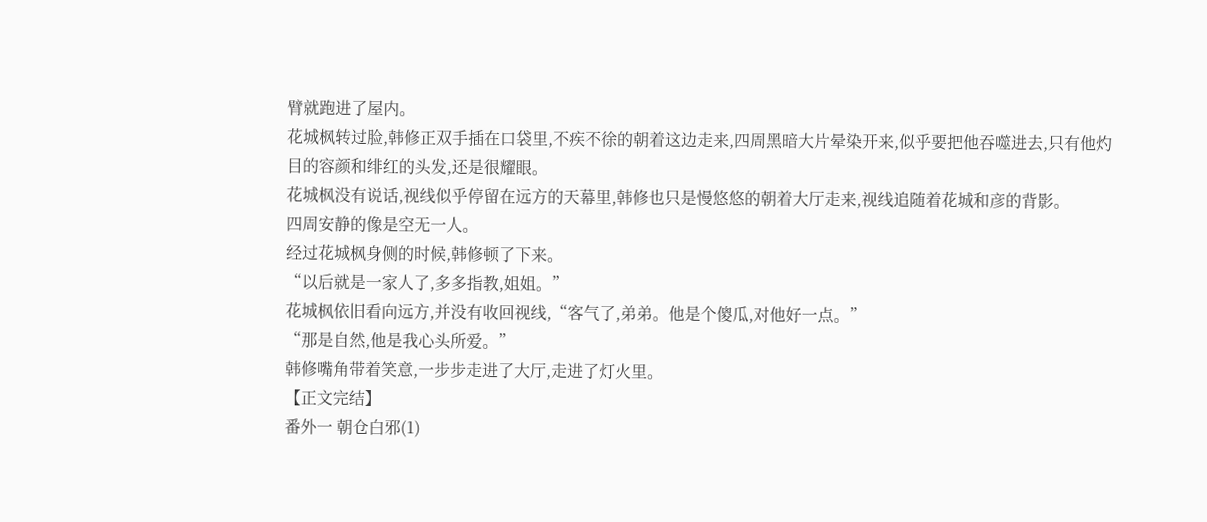臂就跑进了屋内。
花城枫转过脸,韩修正双手插在口袋里,不疾不徐的朝着这边走来,四周黑暗大片晕染开来,似乎要把他吞噬进去,只有他灼目的容颜和绯红的头发,还是很耀眼。
花城枫没有说话,视线似乎停留在远方的天幕里,韩修也只是慢悠悠的朝着大厅走来,视线追随着花城和彦的背影。
四周安静的像是空无一人。
经过花城枫身侧的时候,韩修顿了下来。
“以后就是一家人了,多多指教,姐姐。”
花城枫依旧看向远方,并没有收回视线,“客气了,弟弟。他是个傻瓜,对他好一点。”
“那是自然,他是我心头所爱。”
韩修嘴角带着笑意,一步步走进了大厅,走进了灯火里。
【正文完结】
番外一 朝仓白邪(1)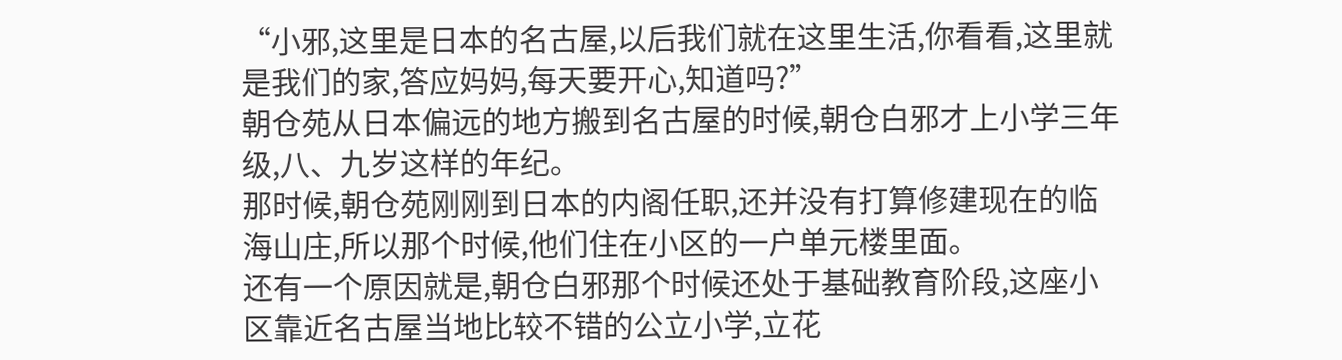“小邪,这里是日本的名古屋,以后我们就在这里生活,你看看,这里就是我们的家,答应妈妈,每天要开心,知道吗?”
朝仓苑从日本偏远的地方搬到名古屋的时候,朝仓白邪才上小学三年级,八、九岁这样的年纪。
那时候,朝仓苑刚刚到日本的内阁任职,还并没有打算修建现在的临海山庄,所以那个时候,他们住在小区的一户单元楼里面。
还有一个原因就是,朝仓白邪那个时候还处于基础教育阶段,这座小区靠近名古屋当地比较不错的公立小学,立花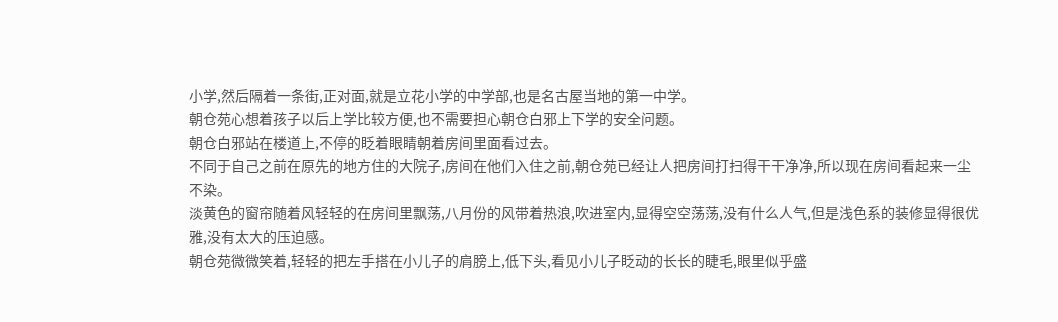小学,然后隔着一条街,正对面,就是立花小学的中学部,也是名古屋当地的第一中学。
朝仓苑心想着孩子以后上学比较方便,也不需要担心朝仓白邪上下学的安全问题。
朝仓白邪站在楼道上,不停的眨着眼睛朝着房间里面看过去。
不同于自己之前在原先的地方住的大院子,房间在他们入住之前,朝仓苑已经让人把房间打扫得干干净净,所以现在房间看起来一尘不染。
淡黄色的窗帘随着风轻轻的在房间里飘荡,八月份的风带着热浪,吹进室内,显得空空荡荡,没有什么人气,但是浅色系的装修显得很优雅,没有太大的压迫感。
朝仓苑微微笑着,轻轻的把左手搭在小儿子的肩膀上,低下头,看见小儿子眨动的长长的睫毛,眼里似乎盛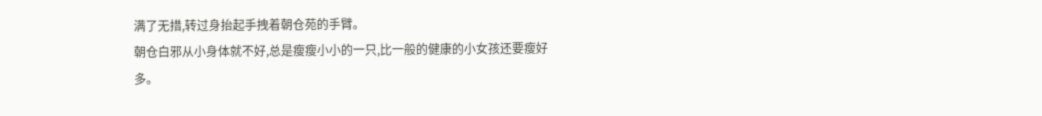满了无措,转过身抬起手拽着朝仓苑的手臂。
朝仓白邪从小身体就不好,总是瘦瘦小小的一只,比一般的健康的小女孩还要瘦好多。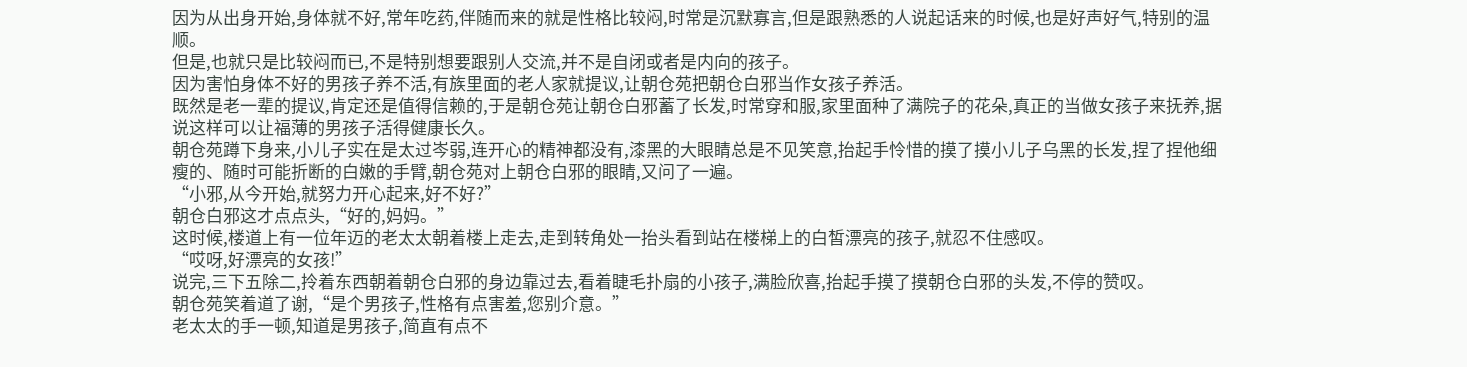因为从出身开始,身体就不好,常年吃药,伴随而来的就是性格比较闷,时常是沉默寡言,但是跟熟悉的人说起话来的时候,也是好声好气,特别的温顺。
但是,也就只是比较闷而已,不是特别想要跟别人交流,并不是自闭或者是内向的孩子。
因为害怕身体不好的男孩子养不活,有族里面的老人家就提议,让朝仓苑把朝仓白邪当作女孩子养活。
既然是老一辈的提议,肯定还是值得信赖的,于是朝仓苑让朝仓白邪蓄了长发,时常穿和服,家里面种了满院子的花朵,真正的当做女孩子来抚养,据说这样可以让福薄的男孩子活得健康长久。
朝仓苑蹲下身来,小儿子实在是太过岑弱,连开心的精神都没有,漆黑的大眼睛总是不见笑意,抬起手怜惜的摸了摸小儿子乌黑的长发,捏了捏他细瘦的、随时可能折断的白嫩的手臂,朝仓苑对上朝仓白邪的眼睛,又问了一遍。
“小邪,从今开始,就努力开心起来,好不好?”
朝仓白邪这才点点头,“好的,妈妈。”
这时候,楼道上有一位年迈的老太太朝着楼上走去,走到转角处一抬头看到站在楼梯上的白皙漂亮的孩子,就忍不住感叹。
“哎呀,好漂亮的女孩!”
说完,三下五除二,拎着东西朝着朝仓白邪的身边靠过去,看着睫毛扑扇的小孩子,满脸欣喜,抬起手摸了摸朝仓白邪的头发,不停的赞叹。
朝仓苑笑着道了谢,“是个男孩子,性格有点害羞,您别介意。”
老太太的手一顿,知道是男孩子,简直有点不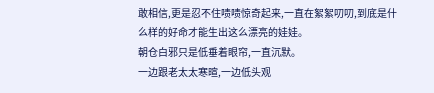敢相信,更是忍不住啧啧惊奇起来,一直在絮絮叨叨,到底是什么样的好命才能生出这么漂亮的娃娃。
朝仓白邪只是低垂着眼帘,一直沉默。
一边跟老太太寒暄,一边低头观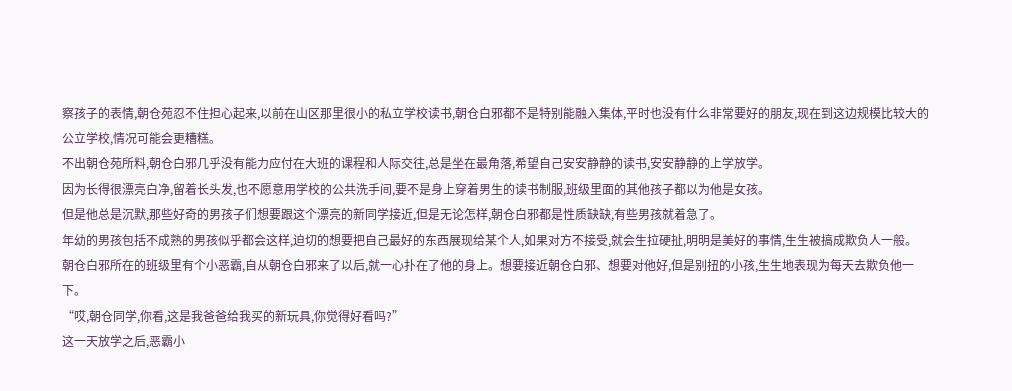察孩子的表情,朝仓苑忍不住担心起来,以前在山区那里很小的私立学校读书,朝仓白邪都不是特别能融入集体,平时也没有什么非常要好的朋友,现在到这边规模比较大的公立学校,情况可能会更糟糕。
不出朝仓苑所料,朝仓白邪几乎没有能力应付在大班的课程和人际交往,总是坐在最角落,希望自己安安静静的读书,安安静静的上学放学。
因为长得很漂亮白净,留着长头发,也不愿意用学校的公共洗手间,要不是身上穿着男生的读书制服,班级里面的其他孩子都以为他是女孩。
但是他总是沉默,那些好奇的男孩子们想要跟这个漂亮的新同学接近,但是无论怎样,朝仓白邪都是性质缺缺,有些男孩就着急了。
年幼的男孩包括不成熟的男孩似乎都会这样,迫切的想要把自己最好的东西展现给某个人,如果对方不接受,就会生拉硬扯,明明是美好的事情,生生被搞成欺负人一般。
朝仓白邪所在的班级里有个小恶霸,自从朝仓白邪来了以后,就一心扑在了他的身上。想要接近朝仓白邪、想要对他好,但是别扭的小孩,生生地表现为每天去欺负他一下。
“哎,朝仓同学,你看,这是我爸爸给我买的新玩具,你觉得好看吗?”
这一天放学之后,恶霸小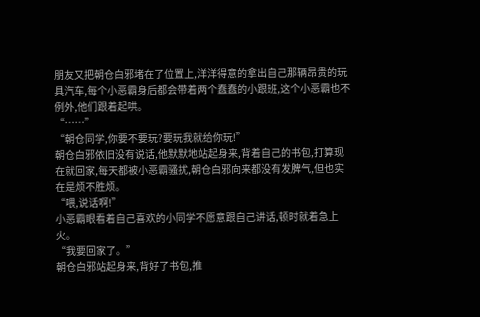朋友又把朝仓白邪堵在了位置上,洋洋得意的拿出自己那辆昂贵的玩具汽车,每个小恶霸身后都会带着两个蠢蠢的小跟班,这个小恶霸也不例外,他们跟着起哄。
“……”
“朝仓同学,你要不要玩?要玩我就给你玩!”
朝仓白邪依旧没有说话,他默默地站起身来,背着自己的书包,打算现在就回家,每天都被小恶霸骚扰,朝仓白邪向来都没有发脾气,但也实在是烦不胜烦。
“喂,说话啊!”
小恶霸眼看着自己喜欢的小同学不愿意跟自己讲话,顿时就着急上火。
“我要回家了。”
朝仓白邪站起身来,背好了书包,推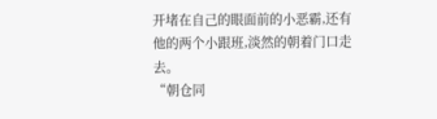开堵在自己的眼面前的小恶霸,还有他的两个小跟班,淡然的朝着门口走去。
“朝仓同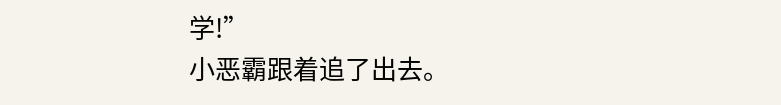学!”
小恶霸跟着追了出去。